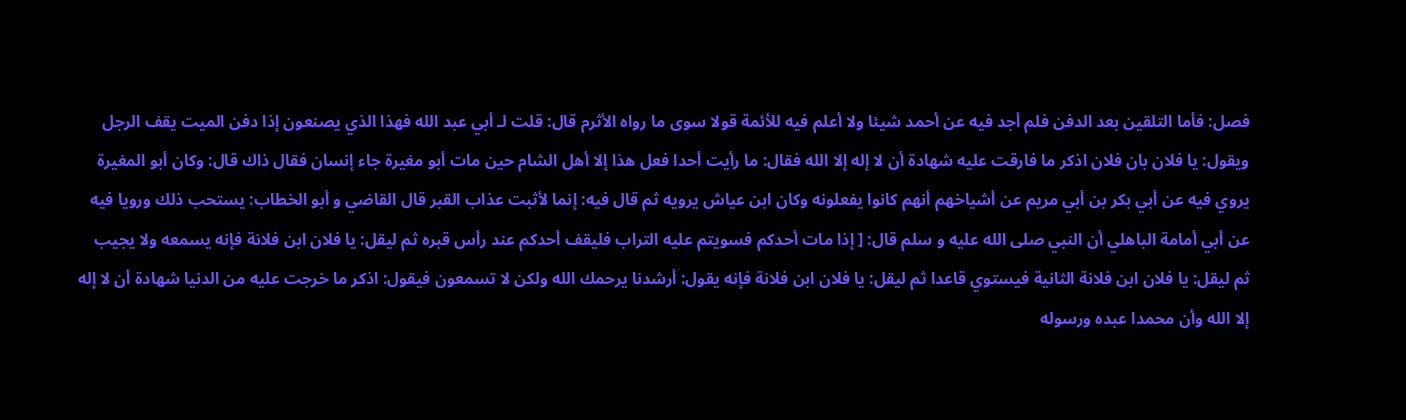فصل: فأما التلقين بعد الدفن فلم أجد فيه عن أحمد شيئا ولا أعلم فيه للأئمة قولا سوى ما رواه الأثرم قال: قلت لـ أبي عبد الله فهذا الذي يصنعون إذا دفن الميت يقف الرجل ويقول: يا فلان بان فلان اذكر ما فارقت عليه شهادة أن لا إله إلا الله فقال: ما رأيت أحدا فعل هذا إلا أهل الشام حين مات أبو مغيرة جاء إنسان فقال ذاك قال: وكان أبو المغيرة يروي فيه عن أبي بكر بن أبي مريم عن أشياخهم أنهم كانوا يفعلونه وكان ابن عياش يرويه ثم قال فيه: إنما لأثبت عذاب القبر قال القاضي و أبو الخطاب: يستحب ذلك ورويا فيه عن أبي أمامة الباهلي أن النبي صلى الله عليه و سلم قال: [ إذا مات أحدكم فسويتم عليه التراب فليقف أحدكم عند رأس قبره ثم ليقل: يا فلان ابن فلانة فإنه يسمعه ولا يجيب ثم ليقل: يا فلان ابن فلانة الثانية فيستوي قاعدا ثم ليقل: يا فلان ابن فلانة فإنه يقول: أرشدنا يرحمك الله ولكن لا تسمعون فيقول: اذكر ما خرجت عليه من الدنيا شهادة أن لا إله إلا الله وأن محمدا عبده ورسوله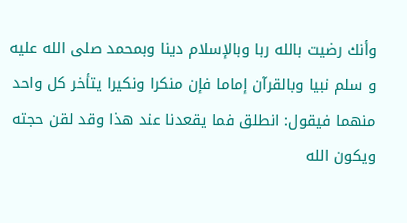وأنك رضيت بالله ربا وبالإسلام دينا وبمحمد صلى الله عليه و سلم نبيا وبالقرآن إماما فإن منكرا ونكيرا يتأخر كل واحد منهما فيقول: انطلق فما يقعدنا عند هذا وقد لقن حجته ويكون الله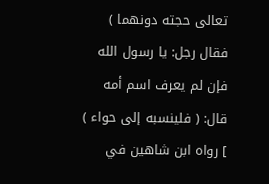تعالى حجته دونهما ) فقال رجل: يا رسول الله فإن لم يعرف اسم أمه قال: ( فلينسبه إلى حواء ) ] رواه ابن شاهين في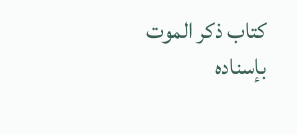كتاب ذكر الموت بإسناده